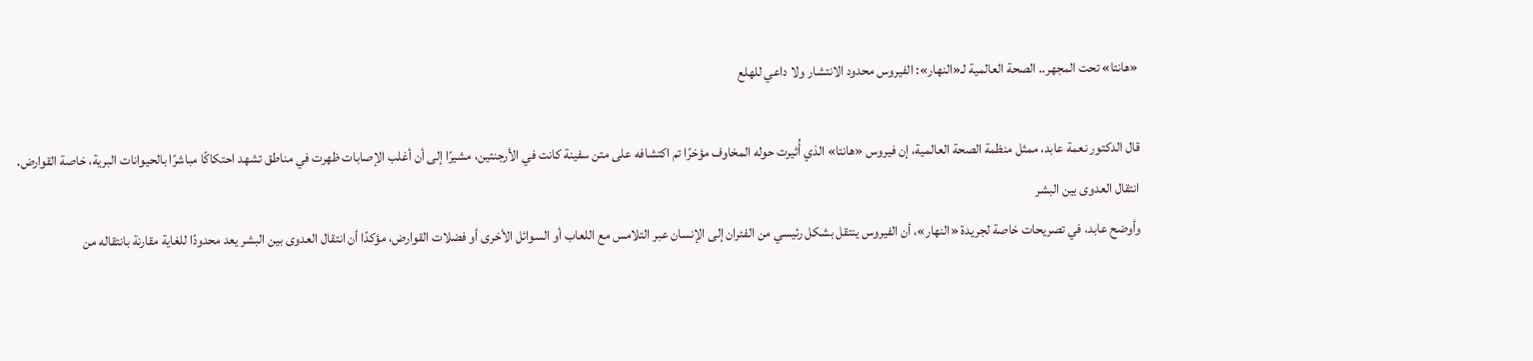«هانتا» تحت المجهر.. الصحة العالمية لـ«النهار»: الفيروس محدود الانتشار ولا داعي للهلع

قال الدكتور نعمة عابد، ممثل منظمة الصحة العالمية، إن فيروس «هانتا» الذي أُثيرت حوله المخاوف مؤخرًا تم اكتشافه على متن سفينة كانت في الأرجنتين، مشيرًا إلى أن أغلب الإصابات ظهرت في مناطق تشهد احتكاكًا مباشرًا بالحيوانات البرية، خاصة القوارض.
انتقال العدوى بين البشر
وأوضح عابد، في تصريحات خاصة لجريدة «النهار»، أن الفيروس ينتقل بشكل رئيسي من الفئران إلى الإنسان عبر التلامس مع اللعاب أو السوائل الأخرى أو فضلات القوارض، مؤكدًا أن انتقال العدوى بين البشر يعد محدودًا للغاية مقارنة بانتقاله من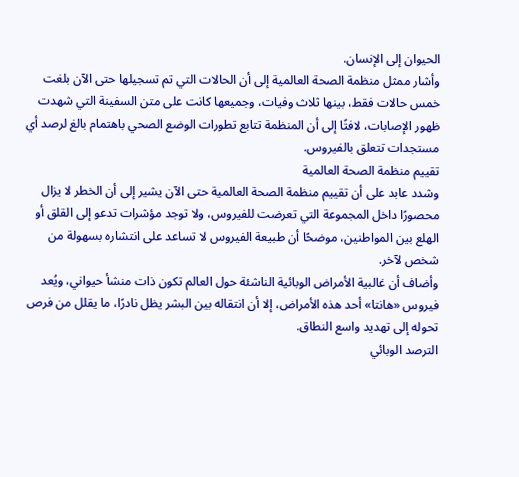الحيوان إلى الإنسان.
وأشار ممثل منظمة الصحة العالمية إلى أن الحالات التي تم تسجيلها حتى الآن بلغت خمس حالات فقط، بينها ثلاث وفيات، وجميعها كانت على متن السفينة التي شهدت ظهور الإصابات، لافتًا إلى أن المنظمة تتابع تطورات الوضع الصحي باهتمام بالغ لرصد أي مستجدات تتعلق بالفيروس.
تقييم منظمة الصحة العالمية
وشدد عابد على أن تقييم منظمة الصحة العالمية حتى الآن يشير إلى أن الخطر لا يزال محصورًا داخل المجموعة التي تعرضت للفيروس، ولا توجد مؤشرات تدعو إلى القلق أو الهلع بين المواطنين، موضحًا أن طبيعة الفيروس لا تساعد على انتشاره بسهولة من شخص لآخر.
وأضاف أن غالبية الأمراض الوبائية الناشئة حول العالم تكون ذات منشأ حيواني، ويُعد فيروس «هانتا» أحد هذه الأمراض، إلا أن انتقاله بين البشر يظل نادرًا، ما يقلل من فرص تحوله إلى تهديد واسع النطاق.
الترصد الوبائي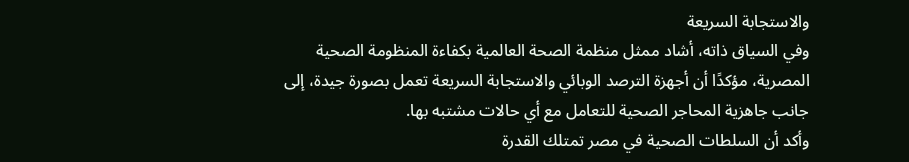والاستجابة السريعة
وفي السياق ذاته، أشاد ممثل منظمة الصحة العالمية بكفاءة المنظومة الصحية المصرية، مؤكدًا أن أجهزة الترصد الوبائي والاستجابة السريعة تعمل بصورة جيدة، إلى جانب جاهزية المحاجر الصحية للتعامل مع أي حالات مشتبه بها.
وأكد أن السلطات الصحية في مصر تمتلك القدرة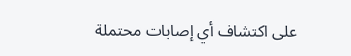على اكتشاف أي إصابات محتملة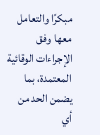مبكرًا والتعامل معها وفق الإجراءات الوقائية المعتمدة، بما يضمن الحد من أي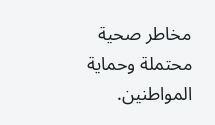مخاطر صحية محتملة وحماية المواطنين.